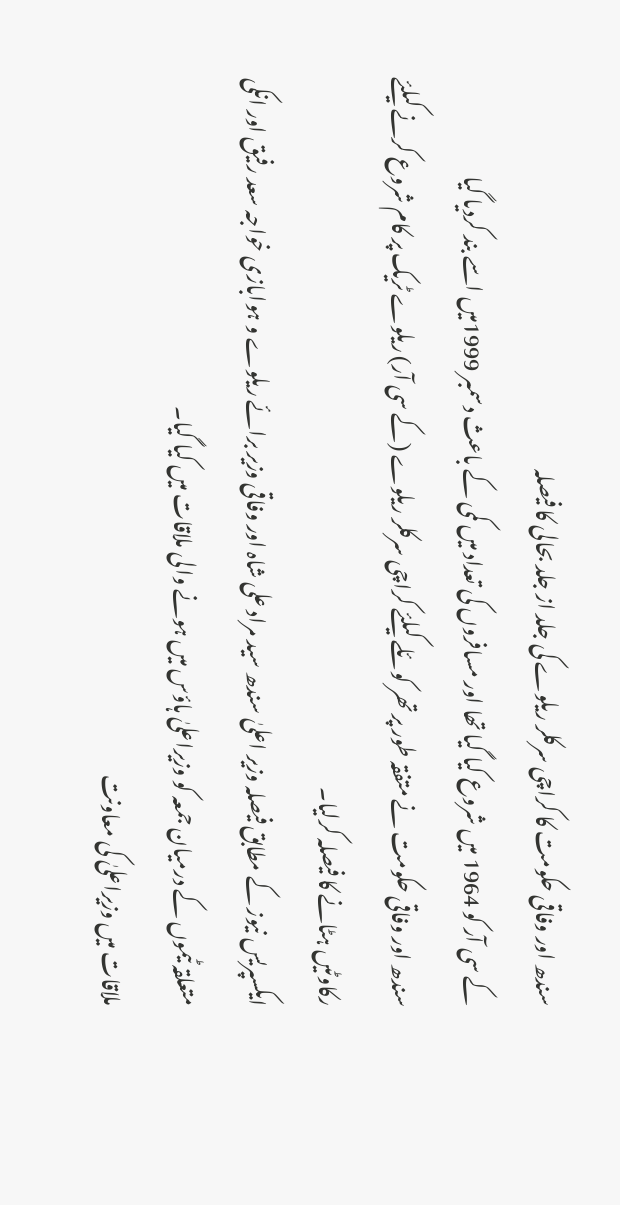سندھ اور وفاقی حکومت کا کراچی سرکلر ریلوے کی جلد از جلد بحالی کا فیصلہ
کے سی آر کو 1964 میں شروع کیا گیا تھا اور مسافروں کی تعداد میں کمی کے باعث دسمبر 1999میں اسے بند کردیا گیا
سندھ اور وفاقی حکومت نے متفقہ طور پر تھر کوئلے کیلئے کراچی سرکلر ریلوے (کے سی آر) ریلوے ٹریک پر کام شروع کرنے کیلئے رکاوٹیں ہٹانے کا فیصلہ کرلیا۔
ایکسپریس نیوز کے مطابق فیصلہ وزیر اعلیٰ سندھ سید مراد علی شاہ اور وفاقی وزیر برائے ریلوے و ہوابازی خواجہ سعد رفیق اور انکی متعلقہ ٹیموں کے درمیان جمعہ کو وزیراعلیٰ ہاؤس میں ہونے والی ملاقات میں کیا گیا۔
ملاقات میں وزیراعلیٰ کی معاونت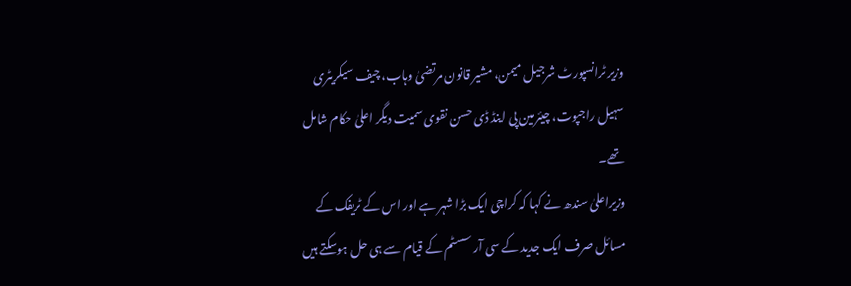وزیر ٹرانسپورٹ شرجیل میمن، مشیر قانون مرتضیٰ وہاب، چیف سیکریٹری سہیل راجپوت، چیئرمین پی اینڈ ڈی حسن نقوی سمیت دیگر اعلیٰ حکام شامل تھے۔
وزیراعلیٰ سندھ نے کہا کہ کراچی ایک بڑا شہر ہے اور اس کے ٹریفک کے مسائل صرف ایک جدید کے سی آر سسٹم کے قیام سے ہی حل ہوسکتے ہیں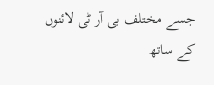جسے مختلف بی آر ٹی لائنوں کے ساتھ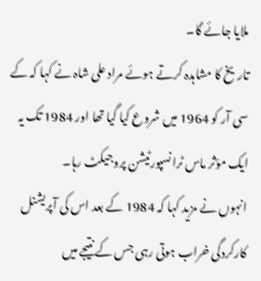ملایا جائے گا۔
تاریخ کا مشاہدہ کرتے ہوئے مراد علی شاہ نے کہا کہ کے سی آر کو 1964 میں شروع کیا گیا تھا اور 1984 تک یہ ایک مؤثر ماس ٹرانسپورٹیشن پروجیکٹ رہا۔
انہوں نے مزید کہا کہ 1984 کے بعد اس کی آپریشنل کارکردگی خراب ہوتی رہی جس کے نتیجے میں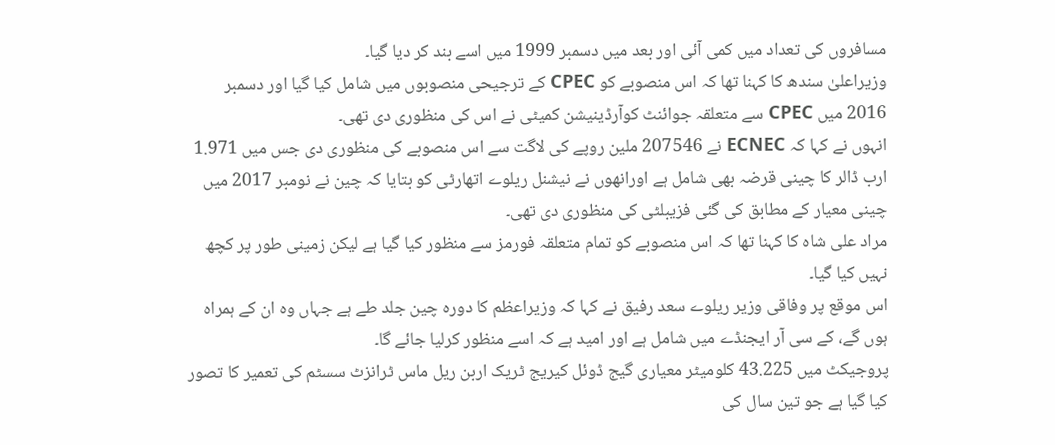مسافروں کی تعداد میں کمی آئی اور بعد میں دسمبر 1999 میں اسے بند کر دیا گیا۔
وزیراعلیٰ سندھ کا کہنا تھا کہ اس منصوبے کو CPEC کے ترجیحی منصوبوں میں شامل کیا گیا اور دسمبر 2016 میں CPEC سے متعلقہ جوائنٹ کوآرڈینیشن کمیٹی نے اس کی منظوری دی تھی۔
انہوں نے کہا کہ ECNEC نے 207546 ملین روپے کی لاگت سے اس منصوبے کی منظوری دی جس میں 1.971 ارب ڈالر کا چینی قرضہ بھی شامل ہے اورانھوں نے نیشنل ریلوے اتھارٹی کو بتایا کہ چین نے نومبر 2017 میں چینی معیار کے مطابق کی گئی فزیبلٹی کی منظوری دی تھی۔
مراد علی شاہ کا کہنا تھا کہ اس منصوبے کو تمام متعلقہ فورمز سے منظور کیا گیا ہے لیکن زمینی طور پر کچھ نہیں کیا گیا۔
اس موقع پر وفاقی وزیر ریلوے سعد رفیق نے کہا کہ وزیراعظم کا دورہ چین جلد طے ہے جہاں وہ ان کے ہمراہ ہوں گے، کے سی آر ایجنڈے میں شامل ہے اور امید ہے کہ اسے منظور کرلیا جائے گا۔
پروجیکٹ میں 43.225 کلومیٹر معیاری گیج ڈوئل کیریج ٹریک اربن ریل ماس ٹرانزٹ سسٹم کی تعمیر کا تصور کیا گیا ہے جو تین سال کی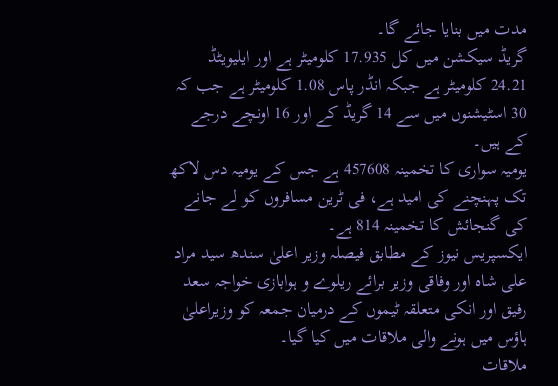مدت میں بنایا جائے گا۔
گریڈ سیکشن میں کل 17.935 کلومیٹر ہے اور ایلیویٹڈ 24.21 کلومیٹر ہے جبکہ انڈر پاس 1.08 کلومیٹر ہے جب کہ 30 اسٹیشنوں میں سے 14 گریڈ کے اور 16 اونچے درجے کے ہیں۔
یومیہ سواری کا تخمینہ 457608 ہے جس کے یومیہ دس لاکھ تک پہنچنے کی امید ہے، فی ٹرین مسافروں کو لے جانے کی گنجائش کا تخمینہ 814 ہے۔
ایکسپریس نیوز کے مطابق فیصلہ وزیر اعلیٰ سندھ سید مراد علی شاہ اور وفاقی وزیر برائے ریلوے و ہوابازی خواجہ سعد رفیق اور انکی متعلقہ ٹیموں کے درمیان جمعہ کو وزیراعلیٰ ہاؤس میں ہونے والی ملاقات میں کیا گیا۔
ملاقات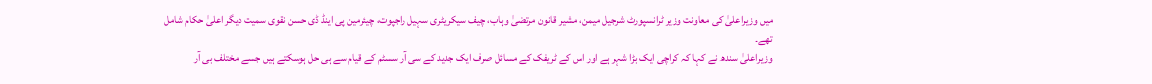میں وزیراعلیٰ کی معاونت وزیر ٹرانسپورٹ شرجیل میمن، مشیر قانون مرتضیٰ وہاب، چیف سیکریٹری سہیل راجپوت، چیئرمین پی اینڈ ڈی حسن نقوی سمیت دیگر اعلیٰ حکام شامل تھے۔
وزیراعلیٰ سندھ نے کہا کہ کراچی ایک بڑا شہر ہے اور اس کے ٹریفک کے مسائل صرف ایک جدید کے سی آر سسٹم کے قیام سے ہی حل ہوسکتے ہیں جسے مختلف بی آر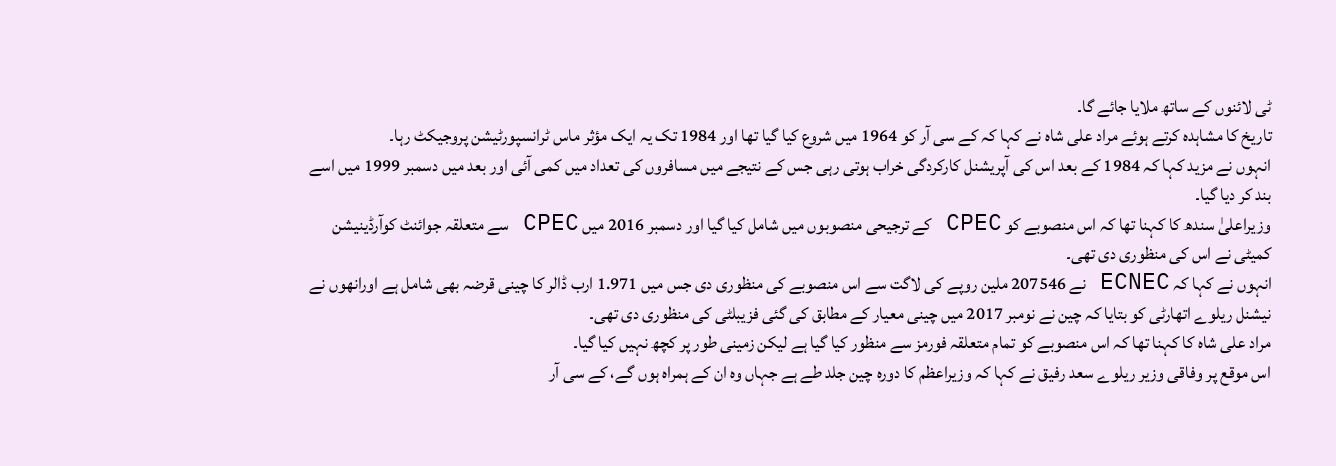ٹی لائنوں کے ساتھ ملایا جائے گا۔
تاریخ کا مشاہدہ کرتے ہوئے مراد علی شاہ نے کہا کہ کے سی آر کو 1964 میں شروع کیا گیا تھا اور 1984 تک یہ ایک مؤثر ماس ٹرانسپورٹیشن پروجیکٹ رہا۔
انہوں نے مزید کہا کہ 1984 کے بعد اس کی آپریشنل کارکردگی خراب ہوتی رہی جس کے نتیجے میں مسافروں کی تعداد میں کمی آئی اور بعد میں دسمبر 1999 میں اسے بند کر دیا گیا۔
وزیراعلیٰ سندھ کا کہنا تھا کہ اس منصوبے کو CPEC کے ترجیحی منصوبوں میں شامل کیا گیا اور دسمبر 2016 میں CPEC سے متعلقہ جوائنٹ کوآرڈینیشن کمیٹی نے اس کی منظوری دی تھی۔
انہوں نے کہا کہ ECNEC نے 207546 ملین روپے کی لاگت سے اس منصوبے کی منظوری دی جس میں 1.971 ارب ڈالر کا چینی قرضہ بھی شامل ہے اورانھوں نے نیشنل ریلوے اتھارٹی کو بتایا کہ چین نے نومبر 2017 میں چینی معیار کے مطابق کی گئی فزیبلٹی کی منظوری دی تھی۔
مراد علی شاہ کا کہنا تھا کہ اس منصوبے کو تمام متعلقہ فورمز سے منظور کیا گیا ہے لیکن زمینی طور پر کچھ نہیں کیا گیا۔
اس موقع پر وفاقی وزیر ریلوے سعد رفیق نے کہا کہ وزیراعظم کا دورہ چین جلد طے ہے جہاں وہ ان کے ہمراہ ہوں گے، کے سی آر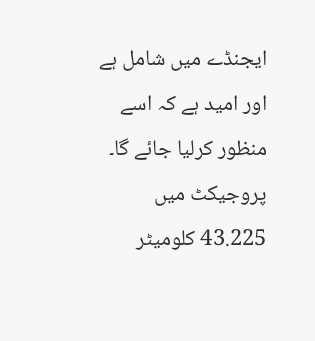ایجنڈے میں شامل ہے اور امید ہے کہ اسے منظور کرلیا جائے گا۔
پروجیکٹ میں 43.225 کلومیٹر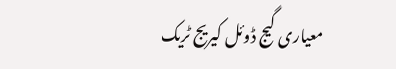معیاری گیج ڈوئل کیریج ٹریک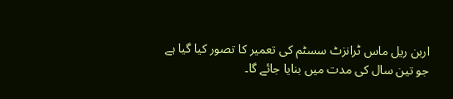اربن ریل ماس ٹرانزٹ سسٹم کی تعمیر کا تصور کیا گیا ہے جو تین سال کی مدت میں بنایا جائے گا۔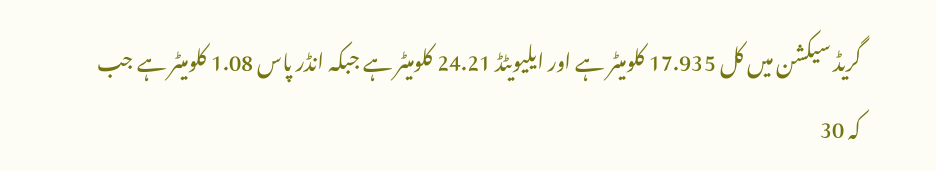گریڈ سیکشن میں کل 17.935 کلومیٹر ہے اور ایلیویٹڈ 24.21 کلومیٹر ہے جبکہ انڈر پاس 1.08 کلومیٹر ہے جب کہ 30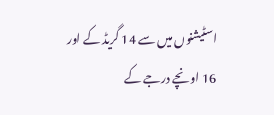اسٹیشنوں میں سے 14 گریڈ کے اور 16 اونچے درجے کے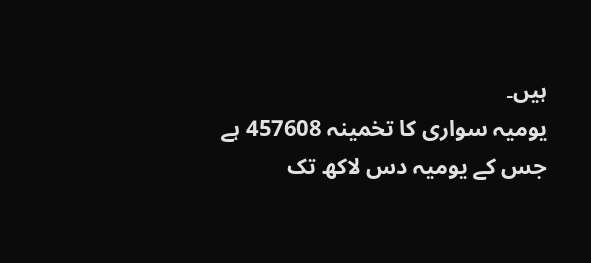ہیں۔
یومیہ سواری کا تخمینہ 457608 ہے جس کے یومیہ دس لاکھ تک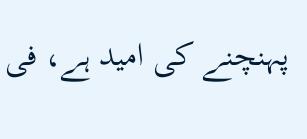پہنچنے کی امید ہے، فی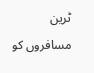ٹرین مسافروں کو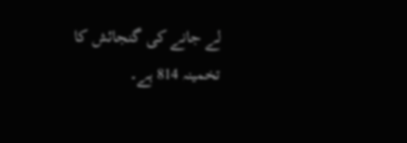لے جانے کی گنجائش کا تخمینہ 814 ہے۔